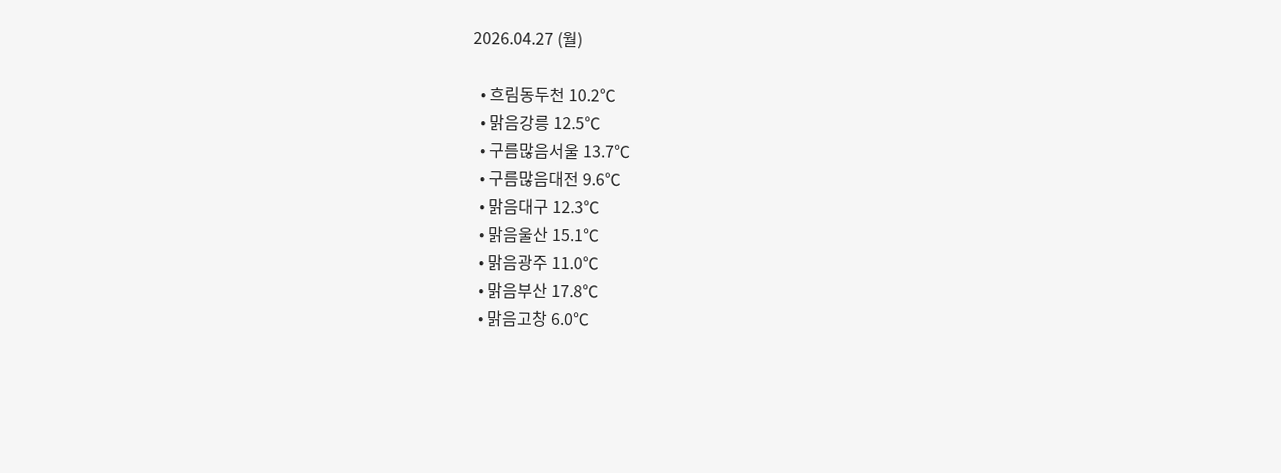2026.04.27 (월)

  • 흐림동두천 10.2℃
  • 맑음강릉 12.5℃
  • 구름많음서울 13.7℃
  • 구름많음대전 9.6℃
  • 맑음대구 12.3℃
  • 맑음울산 15.1℃
  • 맑음광주 11.0℃
  • 맑음부산 17.8℃
  • 맑음고창 6.0℃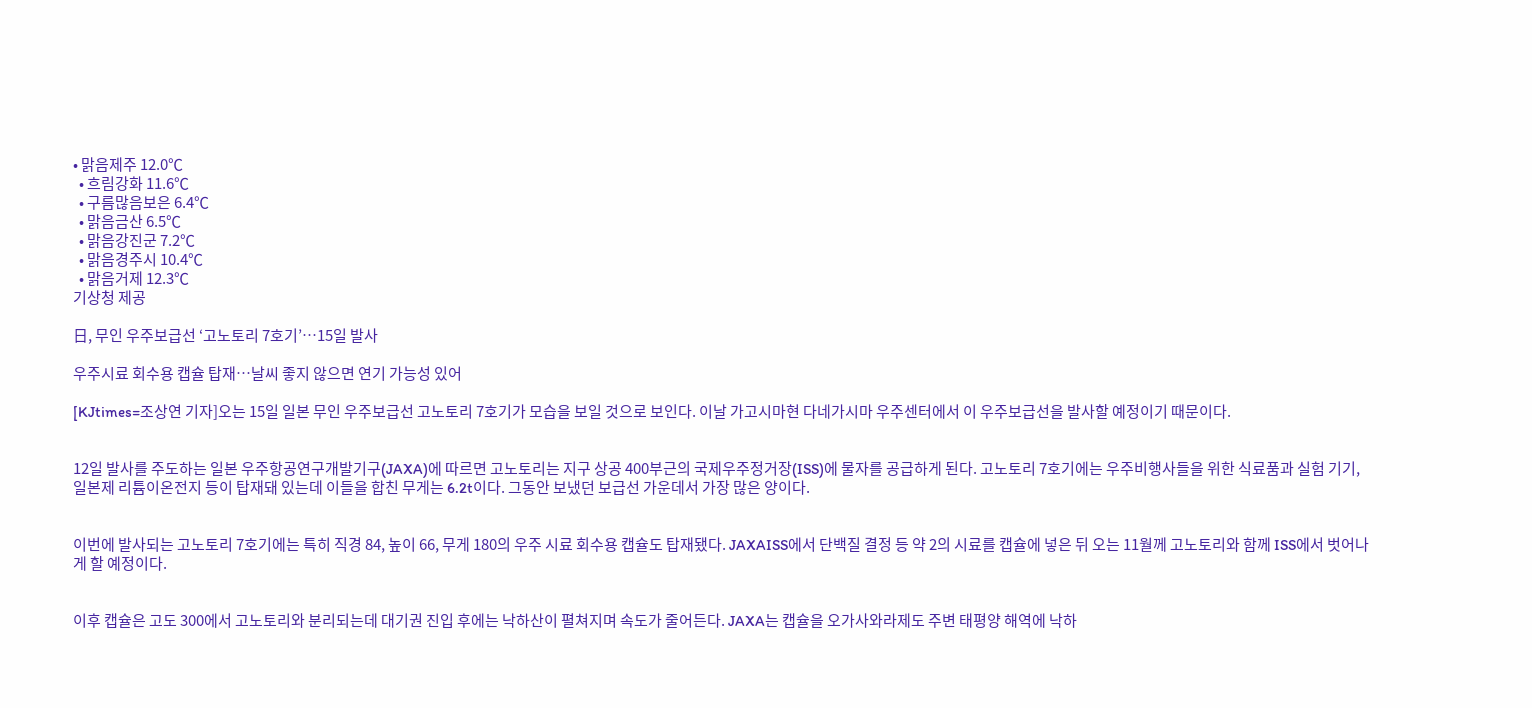• 맑음제주 12.0℃
  • 흐림강화 11.6℃
  • 구름많음보은 6.4℃
  • 맑음금산 6.5℃
  • 맑음강진군 7.2℃
  • 맑음경주시 10.4℃
  • 맑음거제 12.3℃
기상청 제공

日, 무인 우주보급선 ‘고노토리 7호기’…15일 발사

우주시료 회수용 캡슐 탑재…날씨 좋지 않으면 연기 가능성 있어

[KJtimes=조상연 기자]오는 15일 일본 무인 우주보급선 고노토리 7호기가 모습을 보일 것으로 보인다. 이날 가고시마현 다네가시마 우주센터에서 이 우주보급선을 발사할 예정이기 때문이다.


12일 발사를 주도하는 일본 우주항공연구개발기구(JAXA)에 따르면 고노토리는 지구 상공 400부근의 국제우주정거장(ISS)에 물자를 공급하게 된다. 고노토리 7호기에는 우주비행사들을 위한 식료품과 실험 기기, 일본제 리튬이온전지 등이 탑재돼 있는데 이들을 합친 무게는 6.2t이다. 그동안 보냈던 보급선 가운데서 가장 많은 양이다.


이번에 발사되는 고노토리 7호기에는 특히 직경 84, 높이 66, 무게 180의 우주 시료 회수용 캡슐도 탑재됐다. JAXAISS에서 단백질 결정 등 약 2의 시료를 캡슐에 넣은 뒤 오는 11월께 고노토리와 함께 ISS에서 벗어나게 할 예정이다.


이후 캡슐은 고도 300에서 고노토리와 분리되는데 대기권 진입 후에는 낙하산이 펼쳐지며 속도가 줄어든다. JAXA는 캡슐을 오가사와라제도 주변 태평양 해역에 낙하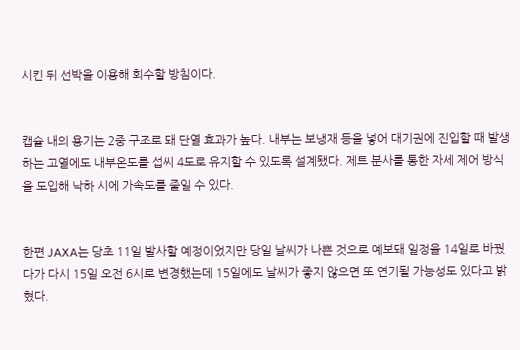시킨 뒤 선박을 이용해 회수할 방침이다.


캡슐 내의 용기는 2중 구조로 돼 단열 효과가 높다. 내부는 보냉재 등을 넣어 대기권에 진입할 때 발생하는 고열에도 내부온도를 섭씨 4도로 유지할 수 있도록 설계됐다. 제트 분사를 통한 자세 제어 방식을 도입해 낙하 시에 가속도를 줄일 수 있다.


한편 JAXA는 당초 11일 발사할 예정이었지만 당일 날씨가 나쁜 것으로 예보돼 일정을 14일로 바꿨다가 다시 15일 오전 6시로 변경했는데 15일에도 날씨가 좋지 않으면 또 연기될 가능성도 있다고 밝혔다.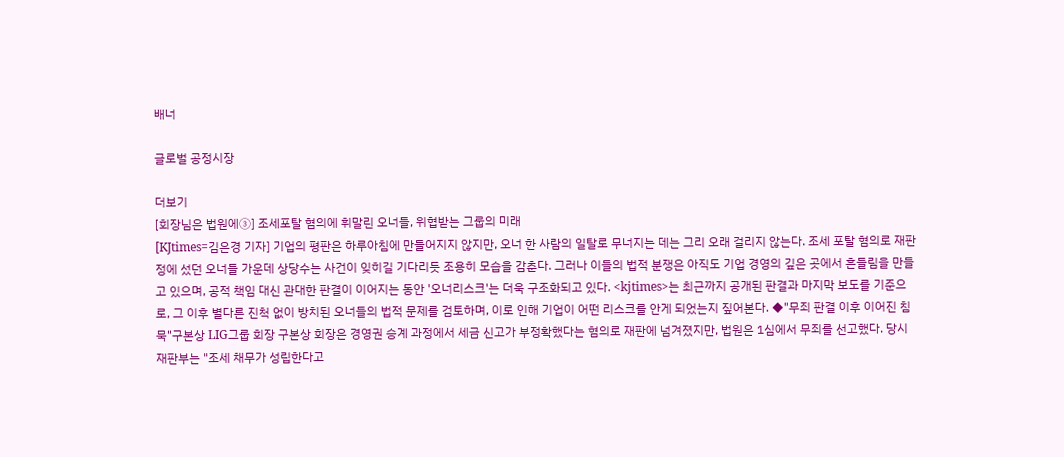배너

글로벌 공정시장

더보기
[회장님은 법원에③] 조세포탈 혐의에 휘말린 오너들, 위협받는 그룹의 미래
[KJtimes=김은경 기자] 기업의 평판은 하루아침에 만들어지지 않지만, 오너 한 사람의 일탈로 무너지는 데는 그리 오래 걸리지 않는다. 조세 포탈 혐의로 재판정에 섰던 오너들 가운데 상당수는 사건이 잊히길 기다리듯 조용히 모습을 감춘다. 그러나 이들의 법적 분쟁은 아직도 기업 경영의 깊은 곳에서 흔들림을 만들고 있으며, 공적 책임 대신 관대한 판결이 이어지는 동안 '오너리스크'는 더욱 구조화되고 있다. <kjtimes>는 최근까지 공개된 판결과 마지막 보도를 기준으로, 그 이후 별다른 진척 없이 방치된 오너들의 법적 문제를 검토하며, 이로 인해 기업이 어떤 리스크를 안게 되었는지 짚어본다. ◆"무죄 판결 이후 이어진 침묵"구본상 LIG그룹 회장 구본상 회장은 경영권 승계 과정에서 세금 신고가 부정확했다는 혐의로 재판에 넘겨졌지만, 법원은 1심에서 무죄를 선고했다. 당시 재판부는 "조세 채무가 성립한다고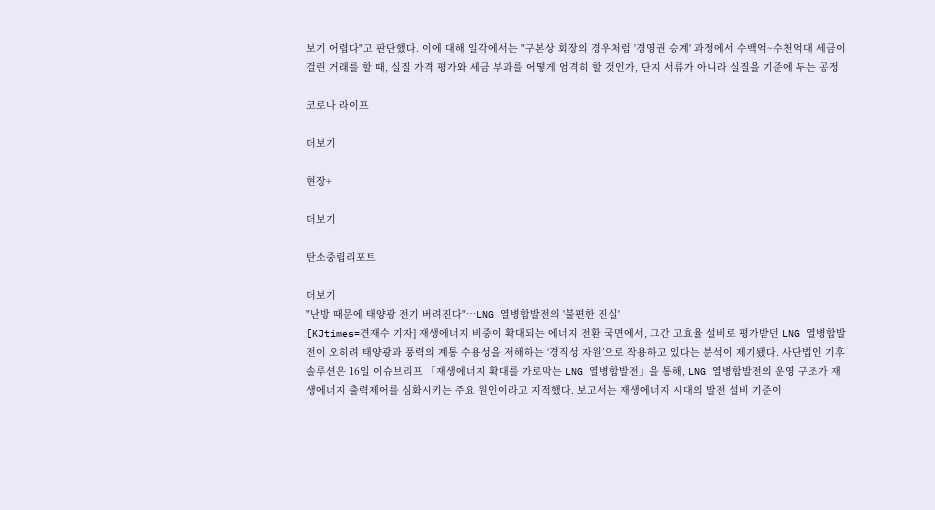보기 어렵다"고 판단했다. 이에 대해 일각에서는 "구본상 회장의 경우처럼 '경영권 승계' 과정에서 수백억~수천억대 세금이 걸린 거래를 할 때, 실질 가격 평가와 세금 부과를 어떻게 엄격히 할 것인가, 단지 서류가 아니라 실질을 기준에 두는 공정

코로나 라이프

더보기

현장+

더보기

탄소중립리포트

더보기
"난방 때문에 태양광 전기 버려진다"…LNG 열병합발전의 '불편한 진실'
[KJtimes=견재수 기자] 재생에너지 비중이 확대되는 에너지 전환 국면에서, 그간 고효율 설비로 평가받던 LNG 열병합발전이 오히려 태양광과 풍력의 계통 수용성을 저해하는 ‘경직성 자원’으로 작용하고 있다는 분석이 제기됐다. 사단법인 기후솔루션은 16일 이슈브리프 「재생에너지 확대를 가로막는 LNG 열병합발전」을 통해, LNG 열병합발전의 운영 구조가 재생에너지 출력제어를 심화시키는 주요 원인이라고 지적했다. 보고서는 재생에너지 시대의 발전 설비 기준이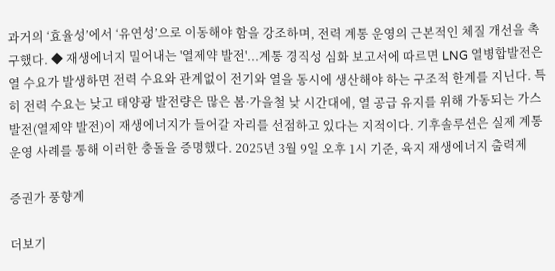과거의 ‘효율성’에서 ‘유연성’으로 이동해야 함을 강조하며, 전력 계통 운영의 근본적인 체질 개선을 촉구했다. ◆ 재생에너지 밀어내는 '열제약 발전'...계통 경직성 심화 보고서에 따르면 LNG 열병합발전은 열 수요가 발생하면 전력 수요와 관계없이 전기와 열을 동시에 생산해야 하는 구조적 한계를 지닌다. 특히 전력 수요는 낮고 태양광 발전량은 많은 봄·가을철 낮 시간대에, 열 공급 유지를 위해 가동되는 가스발전(열제약 발전)이 재생에너지가 들어갈 자리를 선점하고 있다는 지적이다. 기후솔루션은 실제 계통 운영 사례를 통해 이러한 충돌을 증명했다. 2025년 3월 9일 오후 1시 기준, 육지 재생에너지 출력제

증권가 풍향계

더보기